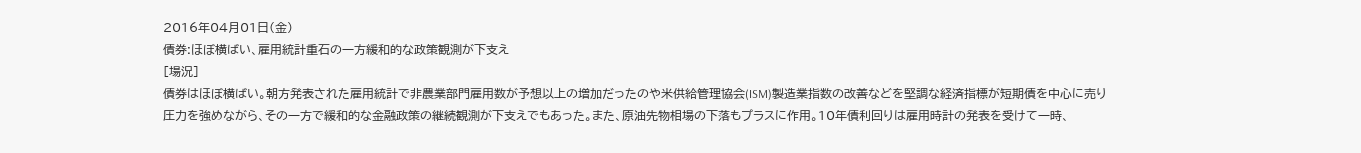2016年04月01日(金)
債券:ほぼ横ばい、雇用統計重石の一方緩和的な政策観測が下支え
[場況]
債券はほぼ横ばい。朝方発表された雇用統計で非農業部門雇用数が予想以上の増加だったのや米供給管理協会(ISM)製造業指数の改善などを堅調な経済指標が短期債を中心に売り圧力を強めながら、その一方で緩和的な金融政策の継続観測が下支えでもあった。また、原油先物相場の下落もプラスに作用。10年債利回りは雇用時計の発表を受けて一時、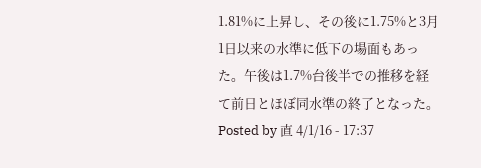1.81%に上昇し、その後に1.75%と3月1日以来の水準に低下の場面もあった。午後は1.7%台後半での推移を経て前日とほぼ同水準の終了となった。
Posted by 直 4/1/16 - 17:37